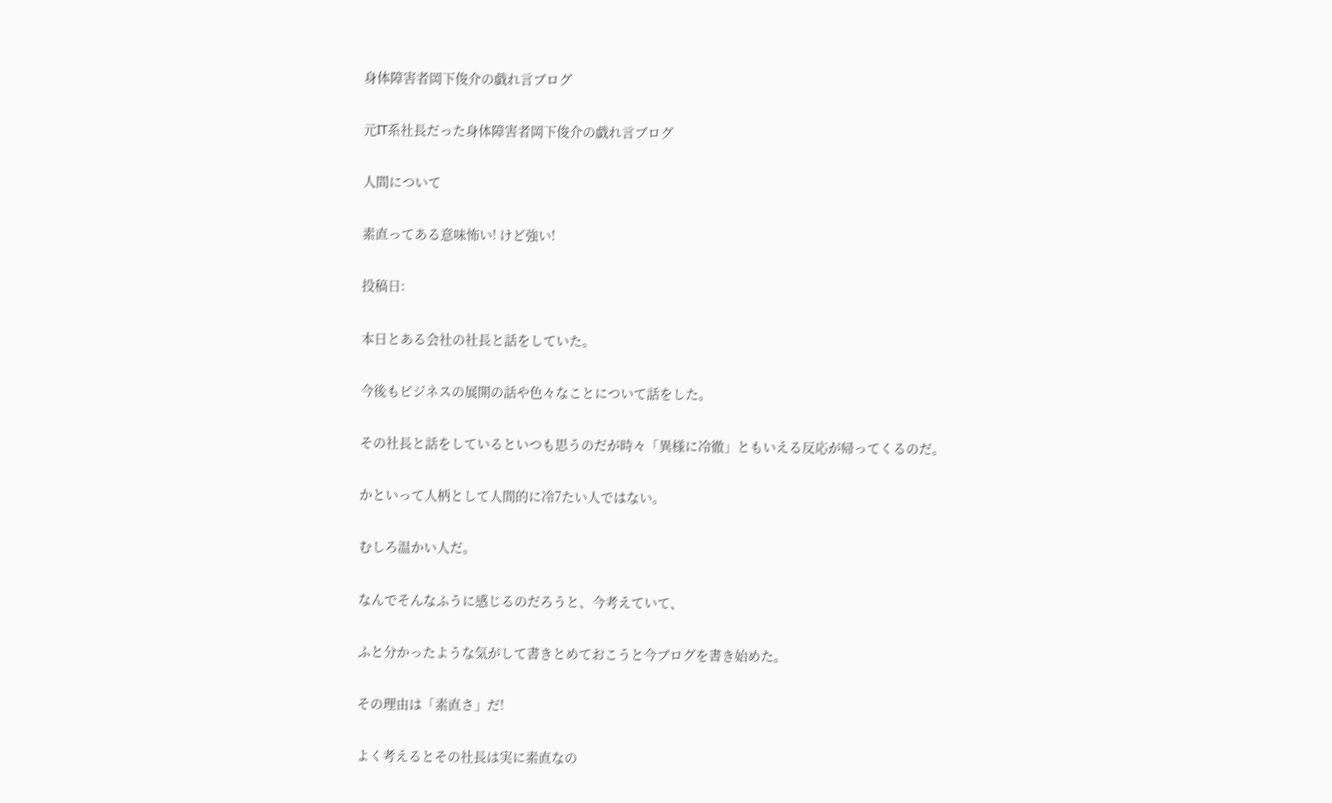身体障害者岡下俊介の戯れ言ブログ

元IT系社長だった身体障害者岡下俊介の戯れ言ブログ

人間について

素直ってある意味怖い! けど強い!

投稿日:

本日とある会社の社長と話をしていた。

今後もビジネスの展開の話や色々なことについて話をした。

その社長と話をしているといつも思うのだが時々「異様に冷徹」ともいえる反応が帰ってくるのだ。

かといって人柄として人間的に冷7たい人ではない。

むしろ温かい人だ。

なんでそんなふうに感じるのだろうと、今考えていて、

ふと分かったような気がして書きとめておこうと今ブログを書き始めた。

その理由は「素直さ」だ!

よく考えるとその社長は実に素直なの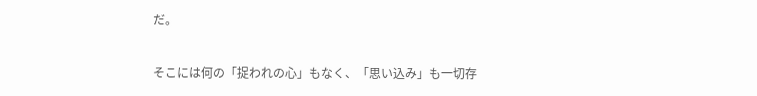だ。

そこには何の「捉われの心」もなく、「思い込み」も一切存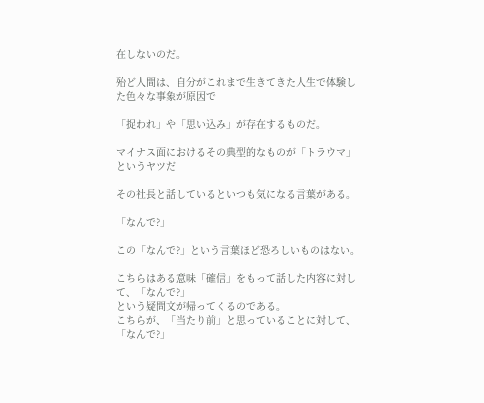在しないのだ。

殆ど人間は、自分がこれまで生きてきた人生で体験した色々な事象が原因で

「捉われ」や「思い込み」が存在するものだ。

マイナス面におけるその典型的なものが「トラウマ」というヤツだ

その社長と話しているといつも気になる言葉がある。

「なんで?」

この「なんで?」という言葉ほど恐ろしいものはない。

こちらはある意味「確信」をもって話した内容に対して、「なんで?」
という疑問文が帰ってくるのである。
こちらが、「当たり前」と思っていることに対して、「なんで?」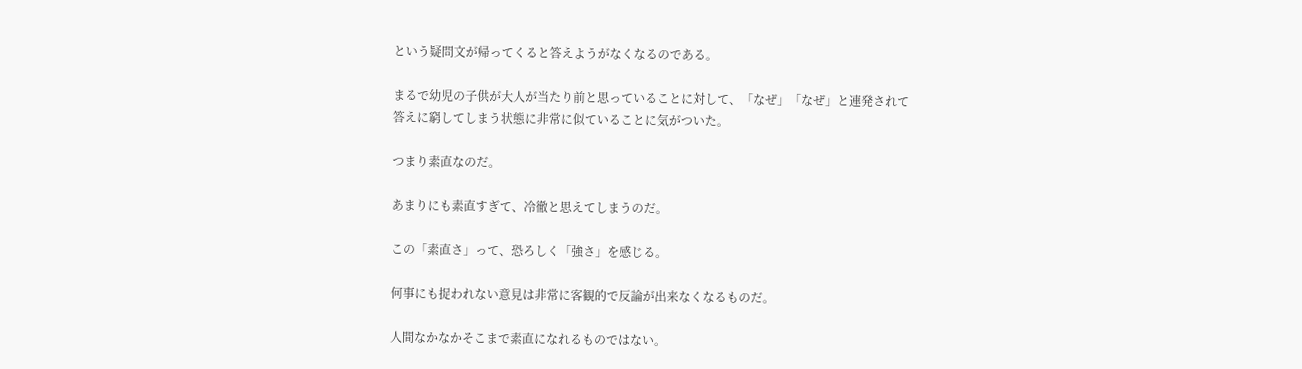という疑問文が帰ってくると答えようがなくなるのである。

まるで幼児の子供が大人が当たり前と思っていることに対して、「なぜ」「なぜ」と連発されて
答えに窮してしまう状態に非常に似ていることに気がついた。

つまり素直なのだ。

あまりにも素直すぎて、冷徹と思えてしまうのだ。

この「素直さ」って、恐ろしく「強さ」を感じる。

何事にも捉われない意見は非常に客観的で反論が出来なくなるものだ。

人間なかなかそこまで素直になれるものではない。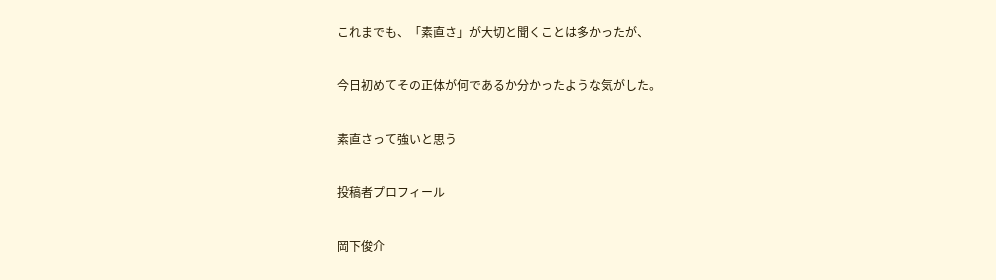これまでも、「素直さ」が大切と聞くことは多かったが、

今日初めてその正体が何であるか分かったような気がした。

素直さって強いと思う

投稿者プロフィール

岡下俊介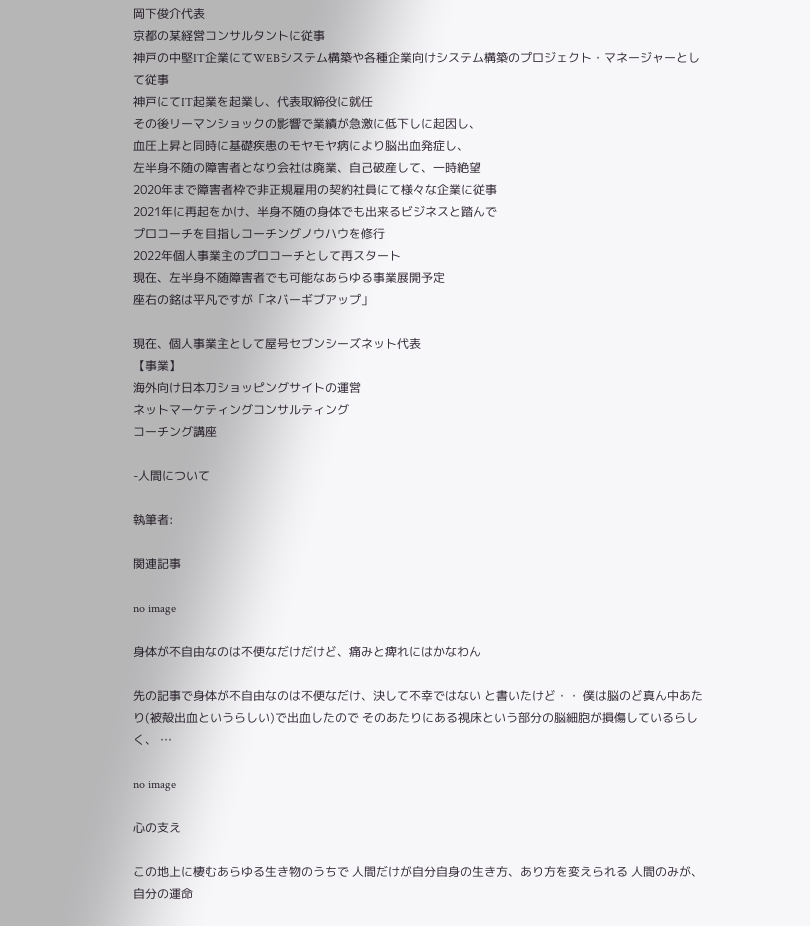岡下俊介代表
京都の某経営コンサルタントに従事
神戸の中堅IT企業にてWEBシステム構築や各種企業向けシステム構築のプロジェクト・マネージャーとして従事
神戸にてIT起業を起業し、代表取締役に就任
その後リーマンショックの影響で業績が急激に低下しに起因し、
血圧上昇と同時に基礎疾患のモヤモヤ病により脳出血発症し、
左半身不随の障害者となり会社は廃業、自己破産して、一時絶望
2020年まで障害者枠で非正規雇用の契約社員にて様々な企業に従事
2021年に再起をかけ、半身不随の身体でも出来るビジネスと踏んで
プロコーチを目指しコーチングノウハウを修行
2022年個人事業主のプロコーチとして再スタート
現在、左半身不随障害者でも可能なあらゆる事業展開予定
座右の銘は平凡ですが「ネバーギブアップ」

現在、個人事業主として屋号セブンシーズネット代表
【事業】
海外向け日本刀ショッピングサイトの運営
ネットマーケティングコンサルティング
コーチング講座

-人間について

執筆者:

関連記事

no image

身体が不自由なのは不便なだけだけど、痛みと痺れにはかなわん

先の記事で身体が不自由なのは不便なだけ、決して不幸ではない と書いたけど・・ 僕は脳のど真ん中あたり(被殻出血というらしい)で出血したので そのあたりにある視床という部分の脳細胞が損傷しているらしく、 …

no image

心の支え

この地上に棲むあらゆる生き物のうちで 人間だけが自分自身の生き方、あり方を変えられる 人間のみが、自分の運命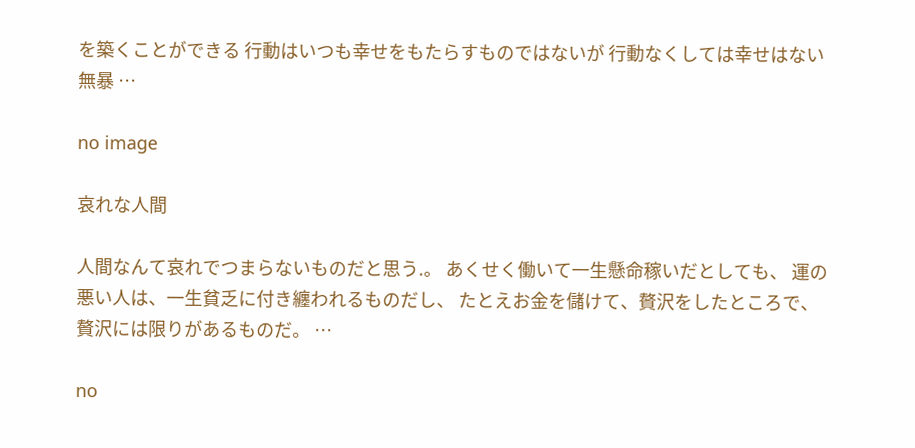を築くことができる 行動はいつも幸せをもたらすものではないが 行動なくしては幸せはない 無暴 …

no image

哀れな人間

人間なんて哀れでつまらないものだと思う.。 あくせく働いて一生懸命稼いだとしても、 運の悪い人は、一生貧乏に付き纏われるものだし、 たとえお金を儲けて、贅沢をしたところで、 贅沢には限りがあるものだ。 …

no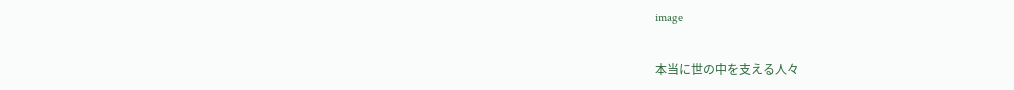image

本当に世の中を支える人々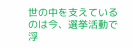世の中を支えているのは今、選挙活動で 浮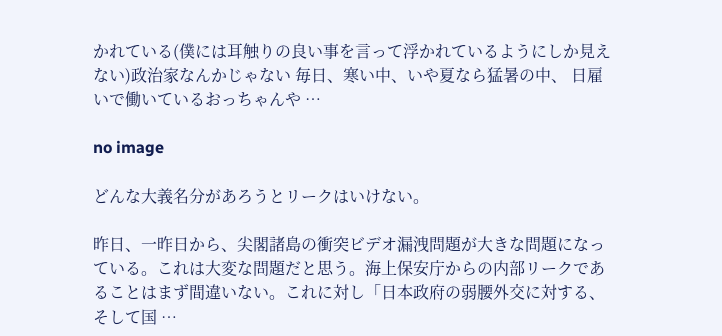かれている(僕には耳触りの良い事を言って浮かれているようにしか見えない)政治家なんかじゃない 毎日、寒い中、いや夏なら猛暑の中、 日雇いで働いているおっちゃんや …

no image

どんな大義名分があろうとリークはいけない。

昨日、一昨日から、尖閣諸島の衝突ビデオ漏洩問題が大きな問題になっている。これは大変な問題だと思う。海上保安庁からの内部リークであることはまず間違いない。これに対し「日本政府の弱腰外交に対する、そして国 …